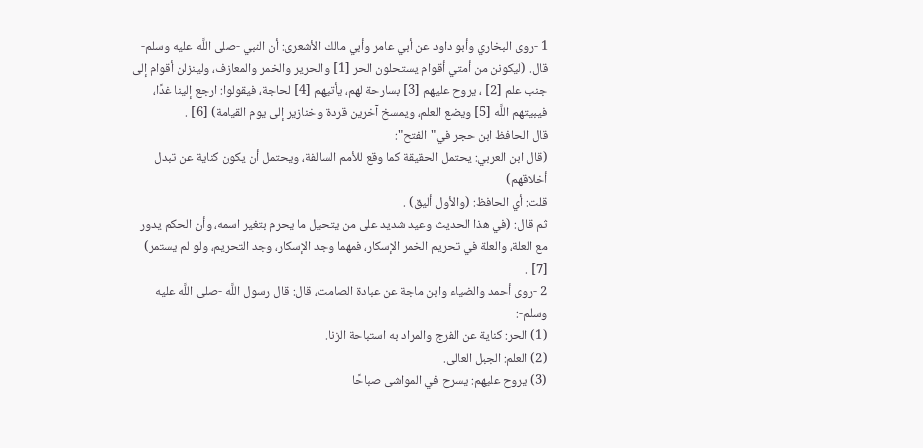1 -روى البخاري وأبو داود عن أبي عامر وأبي مالك الأشعرى: أن النبي -صلى اللَّه عليه وسلم- قال. (ليكونن من أمتي أقوام يستحلون الحر [1] والحرير والخمر والمعازف، ولينزلن أقوام إلى جنب علم [2] ، يروح عليهم [3] بسارحة لهم، يأتيهم [4] لحاجة، فيقولوا: ارجع إلينا غدًا، فيبيتهم اللَّه [5] ويضع العلم، ويمسخ آخرين قردة وخنازير إلى يوم القيامة) [6] .
قال الحافظ ابن حجر في"الفتح":
(قال ابن العربي: يحتمل الحقيقة كما وقع للأمم السالفة، ويحتمل أن يكون كناية عن تبدل أخلاقهم)
قلت: أي الحافظ: (والأول أليق) .
ثم قال: (في هذا الحديث وعيد شديد على من يتحيل ما يحرم بتغير اسمه، وأن الحكم يدور مع العلة، والعلة في تحريم الخمر الإسكار، فمهما وجد الإسكار، وجد التحريم، ولو لم يستمر) [7] .
2 -روى أحمد والضياء وابن ماجة عن عبادة الصامت، قال: قال رسول اللَّه -صلى اللَّه عليه وسلم-:
(1) الحر: كناية عن الفرج والمراد به استباحة الزنا.
(2) العلم: الجبل العالى.
(3) يروح عليهم: يسرح في المواشى صباحًا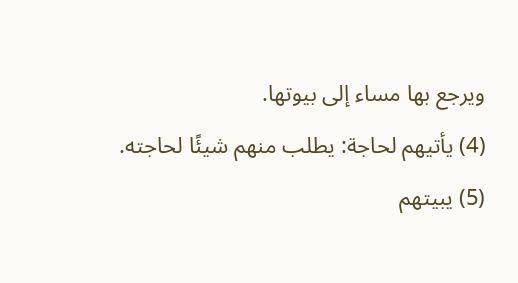ويرجع بها مساء إلى بيوتها.
(4) يأتيهم لحاجة: يطلب منهم شيئًا لحاجته.
(5) يبيتهم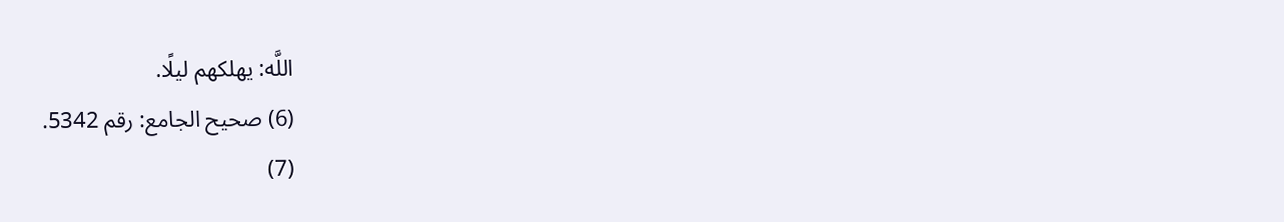اللَّه: يهلكهم ليلًا.
(6) صحيح الجامع: رقم 5342.
(7)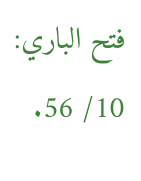فتح الباري: 10/ 56.